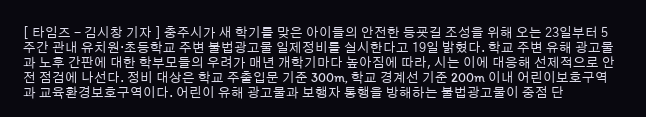[ 타임즈 - 김시창 기자 ] 충주시가 새 학기를 맞은 아이들의 안전한 등굣길 조성을 위해 오는 23일부터 5주간 관내 유치원·초등학교 주변 불법광고물 일제정비를 실시한다고 19일 밝혔다. 학교 주변 유해 광고물과 노후 간판에 대한 학부모들의 우려가 매년 개학기마다 높아짐에 따라, 시는 이에 대응해 선제적으로 안전 점검에 나선다. 정비 대상은 학교 주출입문 기준 300m, 학교 경계선 기준 200m 이내 어린이보호구역과 교육환경보호구역이다. 어린이 유해 광고물과 보행자 통행을 방해하는 불법광고물이 중점 단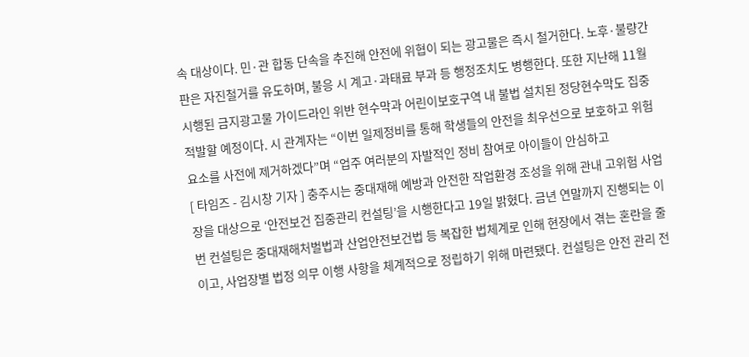속 대상이다. 민·관 합동 단속을 추진해 안전에 위협이 되는 광고물은 즉시 철거한다. 노후·불량간판은 자진철거를 유도하며, 불응 시 계고·과태료 부과 등 행정조치도 병행한다. 또한 지난해 11월 시행된 금지광고물 가이드라인 위반 현수막과 어린이보호구역 내 불법 설치된 정당현수막도 집중 적발할 예정이다. 시 관계자는 “이번 일제정비를 통해 학생들의 안전을 최우선으로 보호하고 위험 요소를 사전에 제거하겠다”며 “업주 여러분의 자발적인 정비 참여로 아이들이 안심하고
[ 타임즈 - 김시창 기자 ] 충주시는 중대재해 예방과 안전한 작업환경 조성을 위해 관내 고위험 사업장을 대상으로 ‘안전보건 집중관리 컨설팅’을 시행한다고 19일 밝혔다. 금년 연말까지 진행되는 이번 컨설팅은 중대재해처벌법과 산업안전보건법 등 복잡한 법체계로 인해 현장에서 겪는 혼란을 줄이고, 사업장별 법정 의무 이행 사항을 체계적으로 정립하기 위해 마련됐다. 컨설팅은 안전 관리 전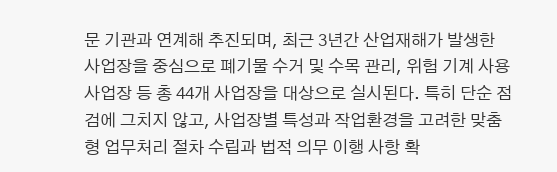문 기관과 연계해 추진되며, 최근 3년간 산업재해가 발생한 사업장을 중심으로 폐기물 수거 및 수목 관리, 위험 기계 사용 사업장 등 총 44개 사업장을 대상으로 실시된다. 특히 단순 점검에 그치지 않고, 사업장별 특성과 작업환경을 고려한 맞춤형 업무처리 절차 수립과 법적 의무 이행 사항 확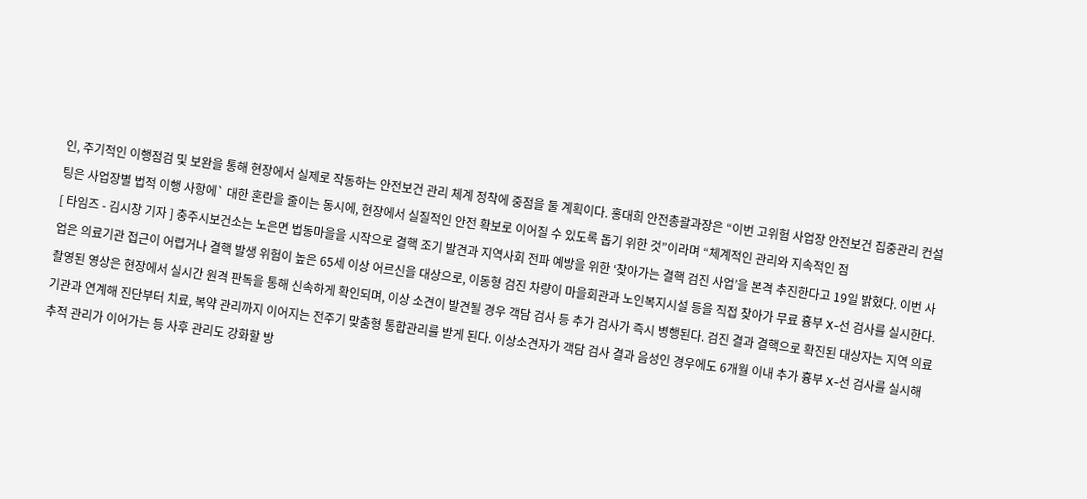인, 주기적인 이행점검 및 보완을 통해 현장에서 실제로 작동하는 안전보건 관리 체계 정착에 중점을 둘 계획이다. 홍대희 안전총괄과장은 “이번 고위험 사업장 안전보건 집중관리 컨설팅은 사업장별 법적 이행 사항에` 대한 혼란을 줄이는 동시에, 현장에서 실질적인 안전 확보로 이어질 수 있도록 돕기 위한 것”이라며 “체계적인 관리와 지속적인 점
[ 타임즈 - 김시창 기자 ] 충주시보건소는 노은면 법동마을을 시작으로 결핵 조기 발견과 지역사회 전파 예방을 위한 ‘찾아가는 결핵 검진 사업’을 본격 추진한다고 19일 밝혔다. 이번 사업은 의료기관 접근이 어렵거나 결핵 발생 위험이 높은 65세 이상 어르신을 대상으로, 이동형 검진 차량이 마을회관과 노인복지시설 등을 직접 찾아가 무료 흉부 X-선 검사를 실시한다. 촬영된 영상은 현장에서 실시간 원격 판독을 통해 신속하게 확인되며, 이상 소견이 발견될 경우 객담 검사 등 추가 검사가 즉시 병행된다. 검진 결과 결핵으로 확진된 대상자는 지역 의료기관과 연계해 진단부터 치료, 복약 관리까지 이어지는 전주기 맞춤형 통합관리를 받게 된다. 이상소견자가 객담 검사 결과 음성인 경우에도 6개월 이내 추가 흉부 X-선 검사를 실시해 추적 관리가 이어가는 등 사후 관리도 강화할 방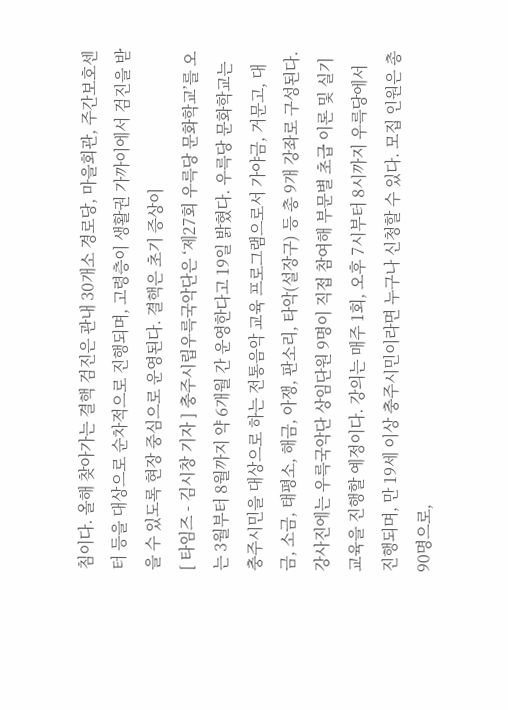침이다. 올해 찾아가는 결핵 검진은 관내 30개소 경로당, 마을회관, 주간보호센터 등을 대상으로 순차적으로 진행되며, 고령층이 생활권 가까이에서 검진을 받을 수 있도록 현장 중심으로 운영된다. 결핵은 초기 증상이
[ 타임즈 - 김시창 기자 ] 충주시립우륵국악단은 ‘제27회 우륵당 문화학교’를 오는 3월부터 8월까지 약 6개월 간 운영한다고 19일 밝혔다. 우륵당 문화학교는 충주시민을 대상으로 하는 전통음악 교육 프로그램으로서 가야금, 거문고, 대금, 소금, 태평소, 해금, 아쟁, 판소리, 타악(설장구) 등 총 9개 강좌로 구성된다. 강사진에는 우륵국악단 상임단원 9명이 직접 참여해 부문별 초급 이론 및 실기 교육을 진행할 예정이다. 강의는 매주 1회, 오후 7시부터 8시까지 우륵당에서 진행되며, 만 19세 이상 충주시민이라면 누구나 신청할 수 있다. 모집 인원은 총 90명으로,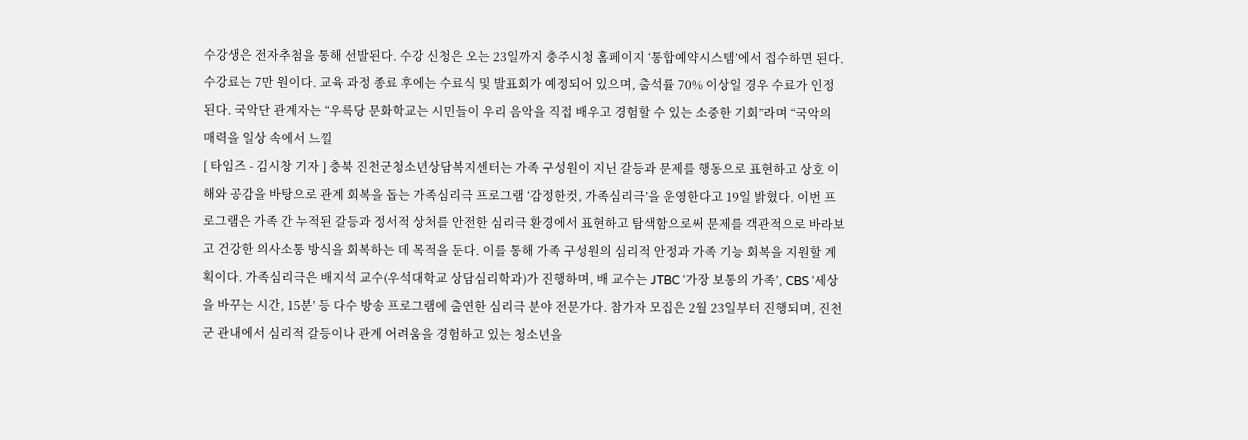수강생은 전자추첨을 통해 선발된다. 수강 신청은 오는 23일까지 충주시청 홈페이지 ‘통합예약시스템’에서 접수하면 된다. 수강료는 7만 원이다. 교육 과정 종료 후에는 수료식 및 발표회가 예정되어 있으며, 출석률 70% 이상일 경우 수료가 인정된다. 국악단 관계자는 “우륵당 문화학교는 시민들이 우리 음악을 직접 배우고 경험할 수 있는 소중한 기회”라며 “국악의 매력을 일상 속에서 느낄
[ 타임즈 - 김시창 기자 ] 충북 진천군청소년상담복지센터는 가족 구성원이 지닌 갈등과 문제를 행동으로 표현하고 상호 이해와 공감을 바탕으로 관계 회복을 돕는 가족심리극 프로그램 ‘감정한컷, 가족심리극’을 운영한다고 19일 밝혔다. 이번 프로그램은 가족 간 누적된 갈등과 정서적 상처를 안전한 심리극 환경에서 표현하고 탐색함으로써 문제를 객관적으로 바라보고 건강한 의사소통 방식을 회복하는 데 목적을 둔다. 이를 통해 가족 구성원의 심리적 안정과 가족 기능 회복을 지원할 계획이다. 가족심리극은 배지석 교수(우석대학교 상담심리학과)가 진행하며, 배 교수는 JTBC ‘가장 보통의 가족’, CBS ‘세상을 바꾸는 시간, 15분’ 등 다수 방송 프로그램에 출연한 심리극 분야 전문가다. 참가자 모집은 2월 23일부터 진행되며, 진천군 관내에서 심리적 갈등이나 관계 어려움을 경험하고 있는 청소년을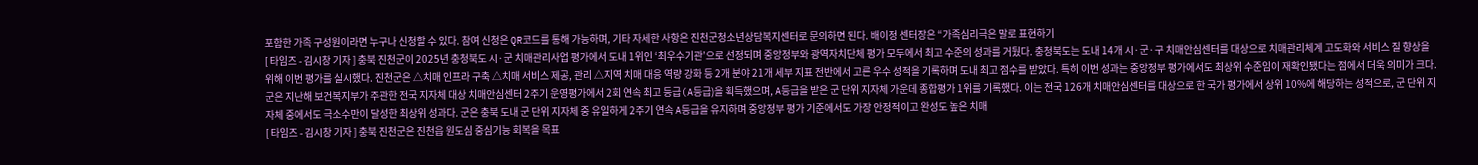포함한 가족 구성원이라면 누구나 신청할 수 있다. 참여 신청은 QR코드를 통해 가능하며, 기타 자세한 사항은 진천군청소년상담복지센터로 문의하면 된다. 배이정 센터장은 “가족심리극은 말로 표현하기
[ 타임즈 - 김시창 기자 ] 충북 진천군이 2025년 충청북도 시·군 치매관리사업 평가에서 도내 1위인 ‘최우수기관’으로 선정되며 중앙정부와 광역자치단체 평가 모두에서 최고 수준의 성과를 거뒀다. 충청북도는 도내 14개 시·군·구 치매안심센터를 대상으로 치매관리체계 고도화와 서비스 질 향상을 위해 이번 평가를 실시했다. 진천군은 △치매 인프라 구축 △치매 서비스 제공, 관리 △지역 치매 대응 역량 강화 등 2개 분야 21개 세부 지표 전반에서 고른 우수 성적을 기록하며 도내 최고 점수를 받았다. 특히 이번 성과는 중앙정부 평가에서도 최상위 수준임이 재확인됐다는 점에서 더욱 의미가 크다. 군은 지난해 보건복지부가 주관한 전국 지자체 대상 치매안심센터 2주기 운영평가에서 2회 연속 최고 등급(A등급)을 획득했으며, A등급을 받은 군 단위 지자체 가운데 종합평가 1위를 기록했다. 이는 전국 126개 치매안심센터를 대상으로 한 국가 평가에서 상위 10%에 해당하는 성적으로, 군 단위 지자체 중에서도 극소수만이 달성한 최상위 성과다. 군은 충북 도내 군 단위 지자체 중 유일하게 2주기 연속 A등급을 유지하며 중앙정부 평가 기준에서도 가장 안정적이고 완성도 높은 치매
[ 타임즈 - 김시창 기자 ] 충북 진천군은 진천읍 원도심 중심기능 회복을 목표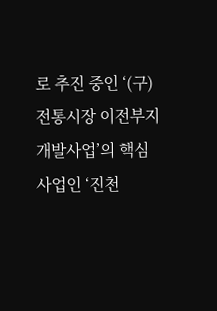로 추진 중인 ‘(구)전통시장 이전부지 개발사업’의 핵심 사업인 ‘진천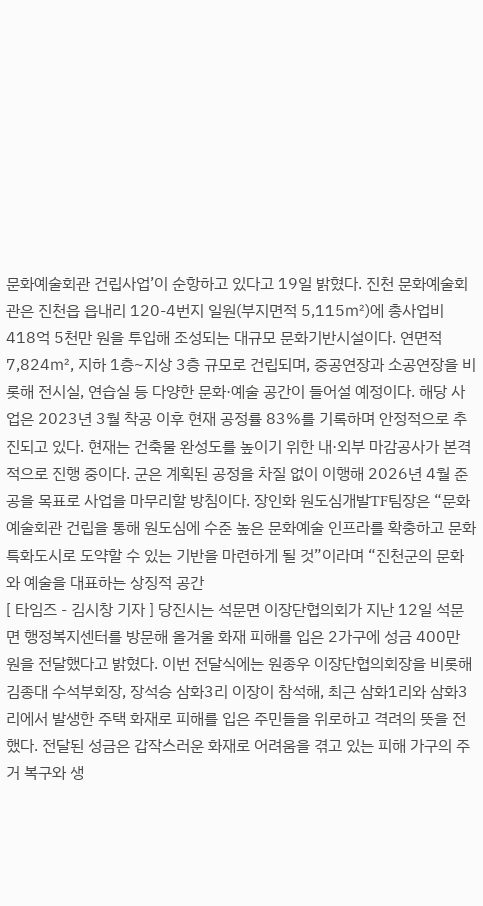문화예술회관 건립사업’이 순항하고 있다고 19일 밝혔다. 진천 문화예술회관은 진천읍 읍내리 120-4번지 일원(부지면적 5,115㎡)에 총사업비 418억 5천만 원을 투입해 조성되는 대규모 문화기반시설이다. 연면적 7,824㎡, 지하 1층~지상 3층 규모로 건립되며, 중공연장과 소공연장을 비롯해 전시실, 연습실 등 다양한 문화·예술 공간이 들어설 예정이다. 해당 사업은 2023년 3월 착공 이후 현재 공정률 83%를 기록하며 안정적으로 추진되고 있다. 현재는 건축물 완성도를 높이기 위한 내·외부 마감공사가 본격적으로 진행 중이다. 군은 계획된 공정을 차질 없이 이행해 2026년 4월 준공을 목표로 사업을 마무리할 방침이다. 장인화 원도심개발TF팀장은 “문화예술회관 건립을 통해 원도심에 수준 높은 문화예술 인프라를 확충하고 문화특화도시로 도약할 수 있는 기반을 마련하게 될 것”이라며 “진천군의 문화와 예술을 대표하는 상징적 공간
[ 타임즈 - 김시창 기자 ] 당진시는 석문면 이장단협의회가 지난 12일 석문면 행정복지센터를 방문해 올겨울 화재 피해를 입은 2가구에 성금 400만 원을 전달했다고 밝혔다. 이번 전달식에는 원종우 이장단협의회장을 비롯해 김종대 수석부회장, 장석승 삼화3리 이장이 참석해, 최근 삼화1리와 삼화3리에서 발생한 주택 화재로 피해를 입은 주민들을 위로하고 격려의 뜻을 전했다. 전달된 성금은 갑작스러운 화재로 어려움을 겪고 있는 피해 가구의 주거 복구와 생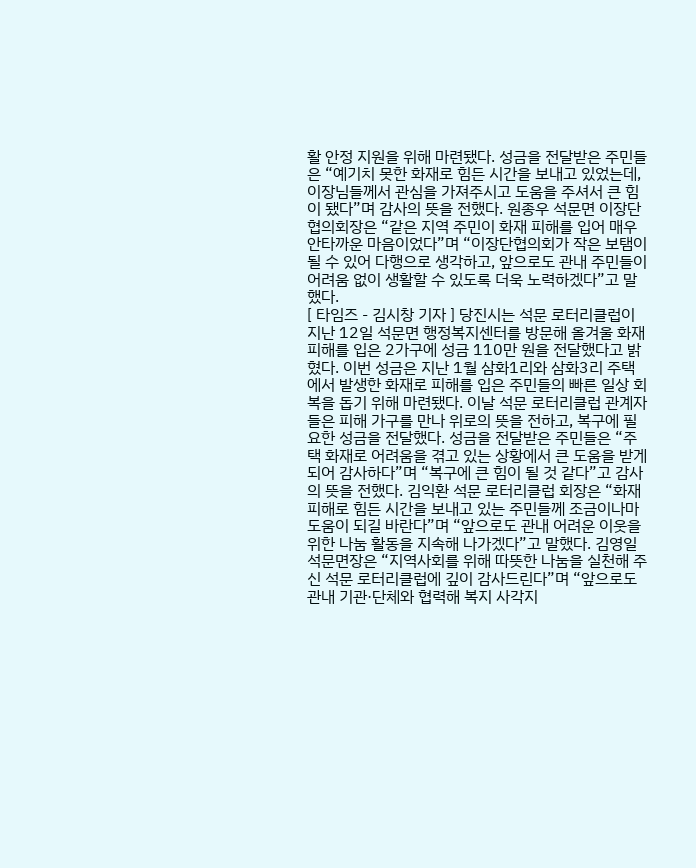활 안정 지원을 위해 마련됐다. 성금을 전달받은 주민들은 “예기치 못한 화재로 힘든 시간을 보내고 있었는데, 이장님들께서 관심을 가져주시고 도움을 주셔서 큰 힘이 됐다”며 감사의 뜻을 전했다. 원종우 석문면 이장단협의회장은 “같은 지역 주민이 화재 피해를 입어 매우 안타까운 마음이었다”며 “이장단협의회가 작은 보탬이 될 수 있어 다행으로 생각하고, 앞으로도 관내 주민들이 어려움 없이 생활할 수 있도록 더욱 노력하겠다”고 말했다.
[ 타임즈 - 김시창 기자 ] 당진시는 석문 로터리클럽이 지난 12일 석문면 행정복지센터를 방문해 올겨울 화재 피해를 입은 2가구에 성금 110만 원을 전달했다고 밝혔다. 이번 성금은 지난 1월 삼화1리와 삼화3리 주택에서 발생한 화재로 피해를 입은 주민들의 빠른 일상 회복을 돕기 위해 마련됐다. 이날 석문 로터리클럽 관계자들은 피해 가구를 만나 위로의 뜻을 전하고, 복구에 필요한 성금을 전달했다. 성금을 전달받은 주민들은 “주택 화재로 어려움을 겪고 있는 상황에서 큰 도움을 받게 되어 감사하다”며 “복구에 큰 힘이 될 것 같다”고 감사의 뜻을 전했다. 김익환 석문 로터리클럽 회장은 “화재 피해로 힘든 시간을 보내고 있는 주민들께 조금이나마 도움이 되길 바란다”며 “앞으로도 관내 어려운 이웃을 위한 나눔 활동을 지속해 나가겠다”고 말했다. 김영일 석문면장은 “지역사회를 위해 따뜻한 나눔을 실천해 주신 석문 로터리클럽에 깊이 감사드린다”며 “앞으로도 관내 기관·단체와 협력해 복지 사각지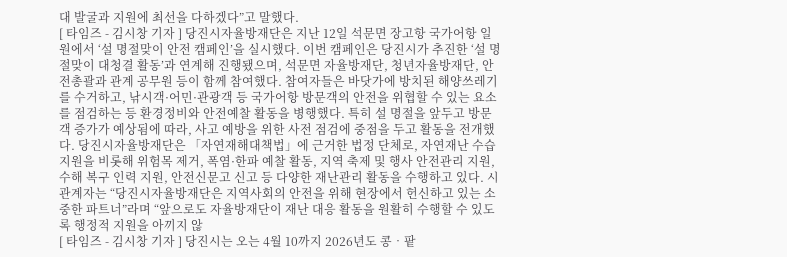대 발굴과 지원에 최선을 다하겠다”고 말했다.
[ 타임즈 - 김시창 기자 ] 당진시자율방재단은 지난 12일 석문면 장고항 국가어항 일원에서 ‘설 명절맞이 안전 캠페인’을 실시했다. 이번 캠페인은 당진시가 추진한 ‘설 명절맞이 대청결 활동’과 연계해 진행됐으며, 석문면 자율방재단, 청년자율방재단, 안전총괄과 관계 공무원 등이 함께 참여했다. 참여자들은 바닷가에 방치된 해양쓰레기를 수거하고, 낚시객·어민·관광객 등 국가어항 방문객의 안전을 위협할 수 있는 요소를 점검하는 등 환경정비와 안전예찰 활동을 병행했다. 특히 설 명절을 앞두고 방문객 증가가 예상됨에 따라, 사고 예방을 위한 사전 점검에 중점을 두고 활동을 전개했다. 당진시자율방재단은 「자연재해대책법」에 근거한 법정 단체로, 자연재난 수습 지원을 비롯해 위험목 제거, 폭염·한파 예찰 활동, 지역 축제 및 행사 안전관리 지원, 수해 복구 인력 지원, 안전신문고 신고 등 다양한 재난관리 활동을 수행하고 있다. 시 관계자는 “당진시자율방재단은 지역사회의 안전을 위해 현장에서 헌신하고 있는 소중한 파트너”라며 “앞으로도 자율방재단이 재난 대응 활동을 원활히 수행할 수 있도록 행정적 지원을 아끼지 않
[ 타임즈 - 김시창 기자 ] 당진시는 오는 4월 10까지 2026년도 콩‧팥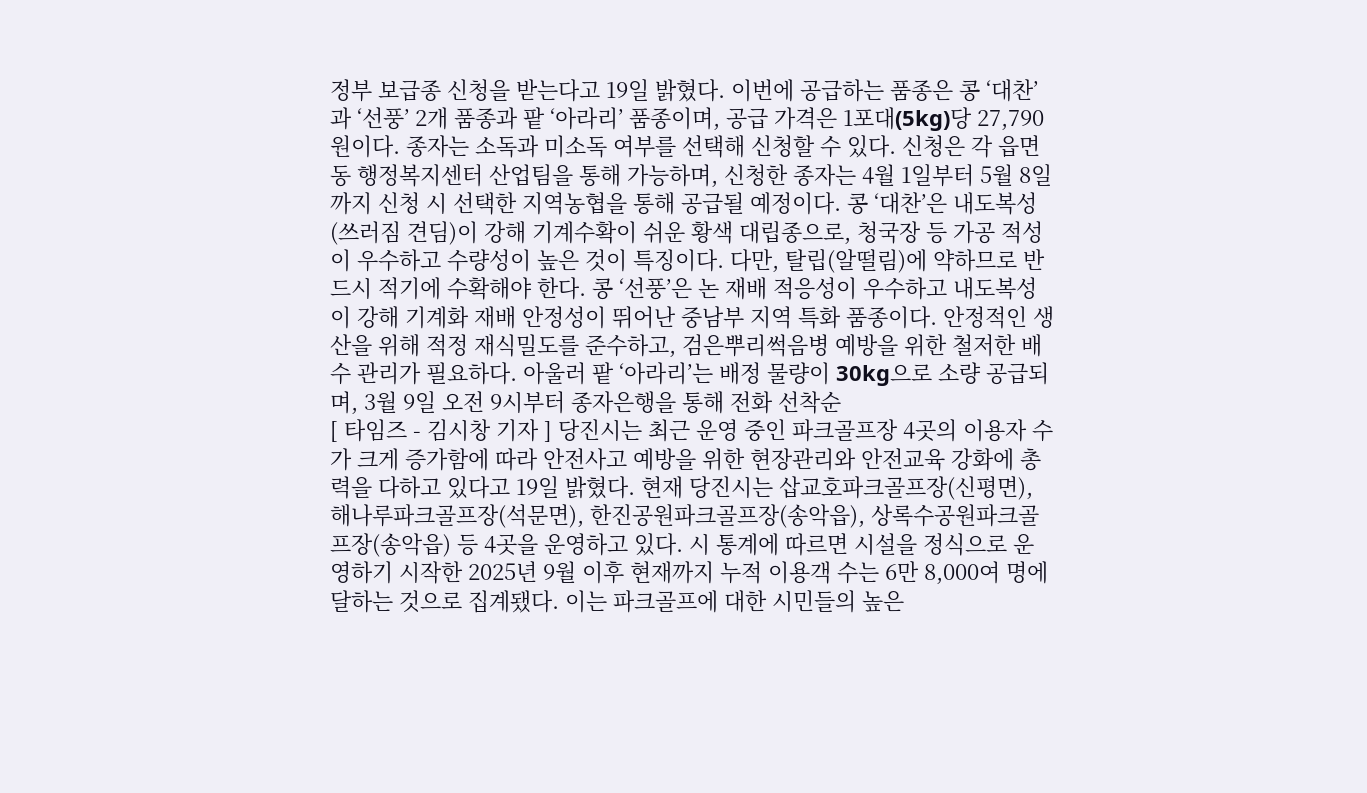정부 보급종 신청을 받는다고 19일 밝혔다. 이번에 공급하는 품종은 콩 ‘대찬’과 ‘선풍’ 2개 품종과 팥 ‘아라리’ 품종이며, 공급 가격은 1포대(5kg)당 27,790원이다. 종자는 소독과 미소독 여부를 선택해 신청할 수 있다. 신청은 각 읍면동 행정복지센터 산업팀을 통해 가능하며, 신청한 종자는 4월 1일부터 5월 8일까지 신청 시 선택한 지역농협을 통해 공급될 예정이다. 콩 ‘대찬’은 내도복성(쓰러짐 견딤)이 강해 기계수확이 쉬운 황색 대립종으로, 청국장 등 가공 적성이 우수하고 수량성이 높은 것이 특징이다. 다만, 탈립(알떨림)에 약하므로 반드시 적기에 수확해야 한다. 콩 ‘선풍’은 논 재배 적응성이 우수하고 내도복성이 강해 기계화 재배 안정성이 뛰어난 중남부 지역 특화 품종이다. 안정적인 생산을 위해 적정 재식밀도를 준수하고, 검은뿌리썩음병 예방을 위한 철저한 배수 관리가 필요하다. 아울러 팥 ‘아라리’는 배정 물량이 30kg으로 소량 공급되며, 3월 9일 오전 9시부터 종자은행을 통해 전화 선착순
[ 타임즈 - 김시창 기자 ] 당진시는 최근 운영 중인 파크골프장 4곳의 이용자 수가 크게 증가함에 따라 안전사고 예방을 위한 현장관리와 안전교육 강화에 총력을 다하고 있다고 19일 밝혔다. 현재 당진시는 삽교호파크골프장(신평면), 해나루파크골프장(석문면), 한진공원파크골프장(송악읍), 상록수공원파크골프장(송악읍) 등 4곳을 운영하고 있다. 시 통계에 따르면 시설을 정식으로 운영하기 시작한 2025년 9월 이후 현재까지 누적 이용객 수는 6만 8,000여 명에 달하는 것으로 집계됐다. 이는 파크골프에 대한 시민들의 높은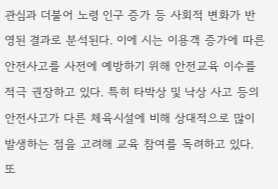관심과 더불어 노령 인구 증가 등 사회적 변화가 반영된 결과로 분석된다. 이에 시는 이용객 증가에 따른 안전사고를 사전에 예방하기 위해 안전교육 이수를 적극 권장하고 있다. 특히 타박상 및 낙상 사고 등의 안전사고가 다른 체육시설에 비해 상대적으로 많이 발생하는 점을 고려해 교육 참여를 독려하고 있다. 또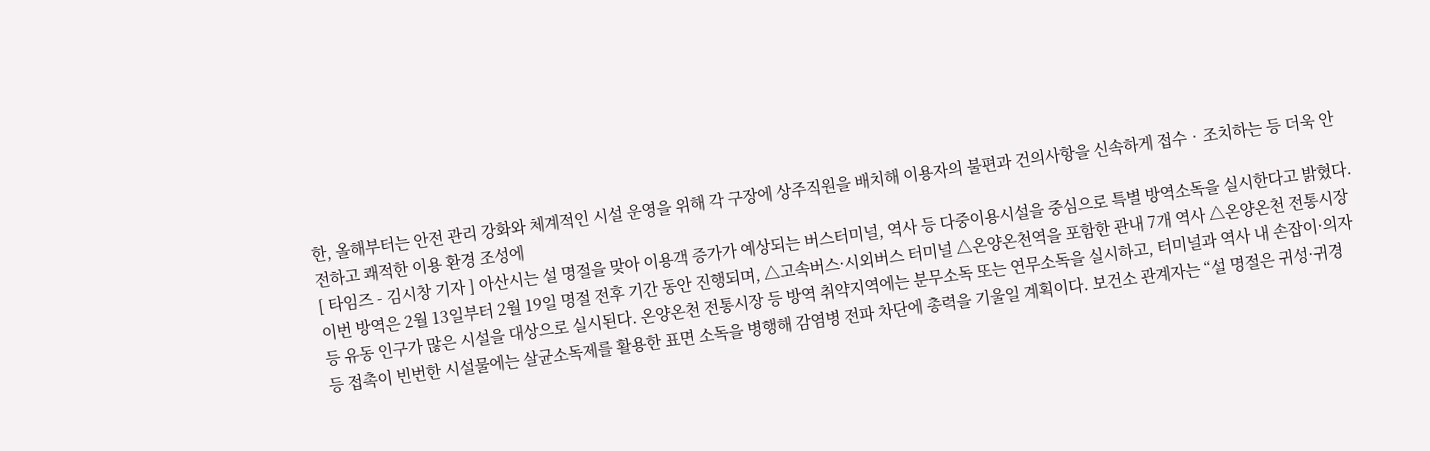한, 올해부터는 안전 관리 강화와 체계적인 시설 운영을 위해 각 구장에 상주직원을 배치해 이용자의 불편과 건의사항을 신속하게 접수‧조치하는 등 더욱 안전하고 쾌적한 이용 환경 조성에
[ 타임즈 - 김시창 기자 ] 아산시는 설 명절을 맞아 이용객 증가가 예상되는 버스터미널, 역사 등 다중이용시설을 중심으로 특별 방역소독을 실시한다고 밝혔다. 이번 방역은 2월 13일부터 2월 19일 명절 전후 기간 동안 진행되며, △고속버스·시외버스 터미널 △온양온천역을 포함한 관내 7개 역사 △온양온천 전통시장 등 유동 인구가 많은 시설을 대상으로 실시된다. 온양온천 전통시장 등 방역 취약지역에는 분무소독 또는 연무소독을 실시하고, 터미널과 역사 내 손잡이·의자 등 접촉이 빈번한 시설물에는 살균소독제를 활용한 표면 소독을 병행해 감염병 전파 차단에 총력을 기울일 계획이다. 보건소 관계자는 “설 명절은 귀성·귀경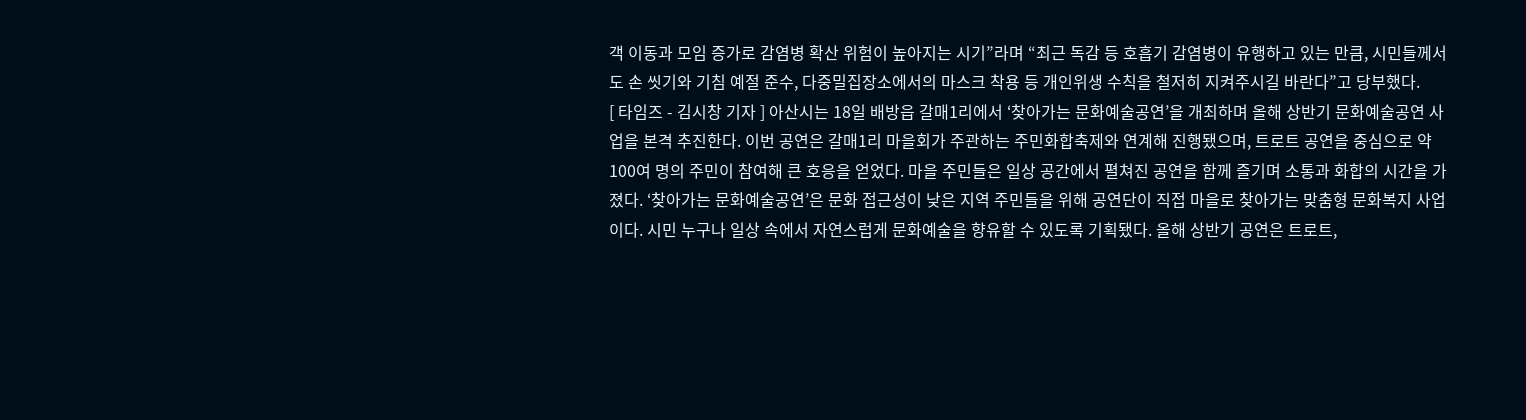객 이동과 모임 증가로 감염병 확산 위험이 높아지는 시기”라며 “최근 독감 등 호흡기 감염병이 유행하고 있는 만큼, 시민들께서도 손 씻기와 기침 예절 준수, 다중밀집장소에서의 마스크 착용 등 개인위생 수칙을 철저히 지켜주시길 바란다”고 당부했다.
[ 타임즈 - 김시창 기자 ] 아산시는 18일 배방읍 갈매1리에서 ‘찾아가는 문화예술공연’을 개최하며 올해 상반기 문화예술공연 사업을 본격 추진한다. 이번 공연은 갈매1리 마을회가 주관하는 주민화합축제와 연계해 진행됐으며, 트로트 공연을 중심으로 약 100여 명의 주민이 참여해 큰 호응을 얻었다. 마을 주민들은 일상 공간에서 펼쳐진 공연을 함께 즐기며 소통과 화합의 시간을 가졌다. ‘찾아가는 문화예술공연’은 문화 접근성이 낮은 지역 주민들을 위해 공연단이 직접 마을로 찾아가는 맞춤형 문화복지 사업이다. 시민 누구나 일상 속에서 자연스럽게 문화예술을 향유할 수 있도록 기획됐다. 올해 상반기 공연은 트로트,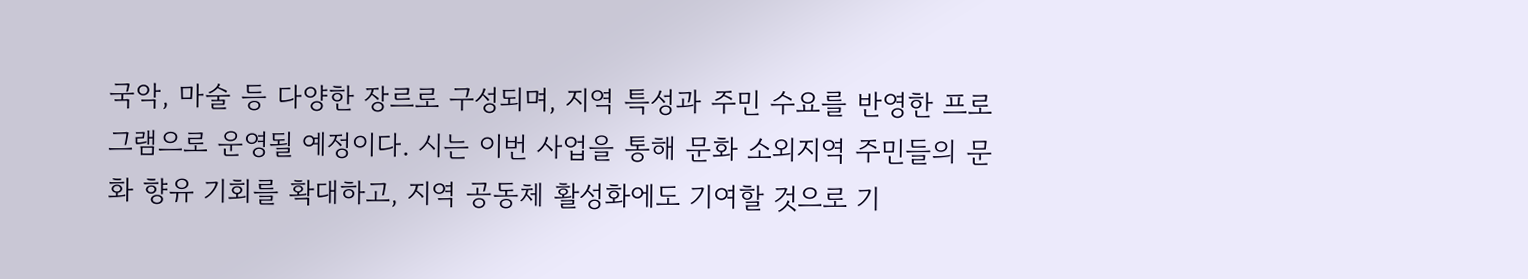국악, 마술 등 다양한 장르로 구성되며, 지역 특성과 주민 수요를 반영한 프로그램으로 운영될 예정이다. 시는 이번 사업을 통해 문화 소외지역 주민들의 문화 향유 기회를 확대하고, 지역 공동체 활성화에도 기여할 것으로 기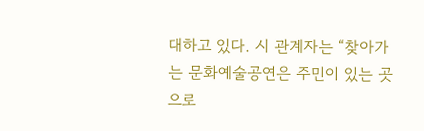대하고 있다. 시 관계자는 “찾아가는 문화예술공연은 주민이 있는 곳으로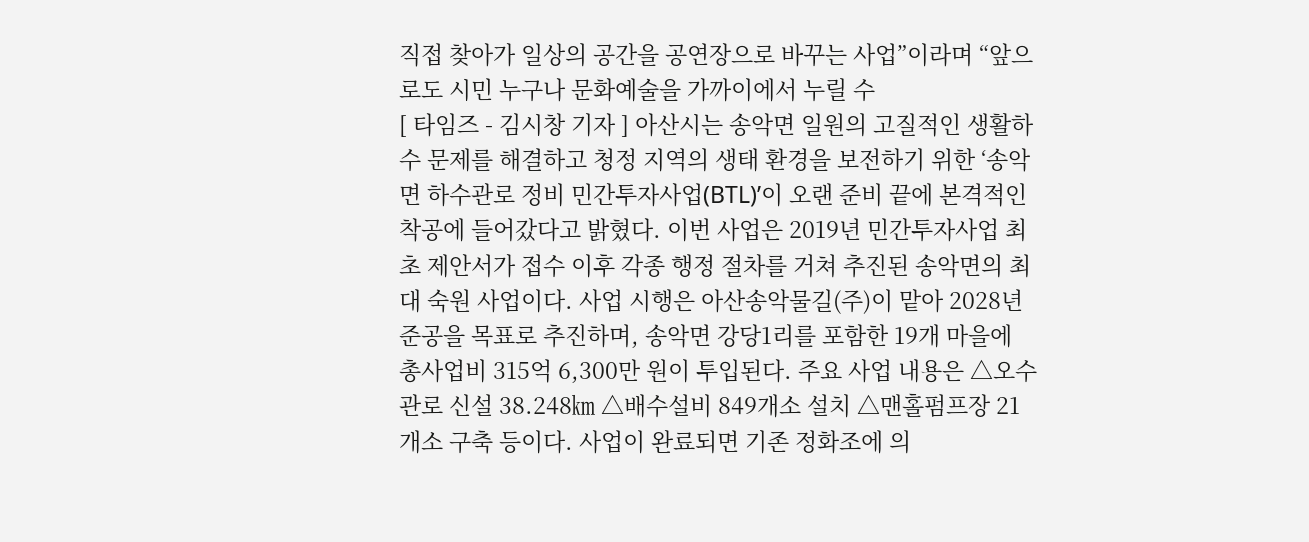직접 찾아가 일상의 공간을 공연장으로 바꾸는 사업”이라며 “앞으로도 시민 누구나 문화예술을 가까이에서 누릴 수
[ 타임즈 - 김시창 기자 ] 아산시는 송악면 일원의 고질적인 생활하수 문제를 해결하고 청정 지역의 생태 환경을 보전하기 위한 ‘송악면 하수관로 정비 민간투자사업(BTL)’이 오랜 준비 끝에 본격적인 착공에 들어갔다고 밝혔다. 이번 사업은 2019년 민간투자사업 최초 제안서가 접수 이후 각종 행정 절차를 거쳐 추진된 송악면의 최대 숙원 사업이다. 사업 시행은 아산송악물길(주)이 맡아 2028년 준공을 목표로 추진하며, 송악면 강당1리를 포함한 19개 마을에 총사업비 315억 6,300만 원이 투입된다. 주요 사업 내용은 △오수관로 신설 38.248㎞ △배수설비 849개소 설치 △맨홀펌프장 21개소 구축 등이다. 사업이 완료되면 기존 정화조에 의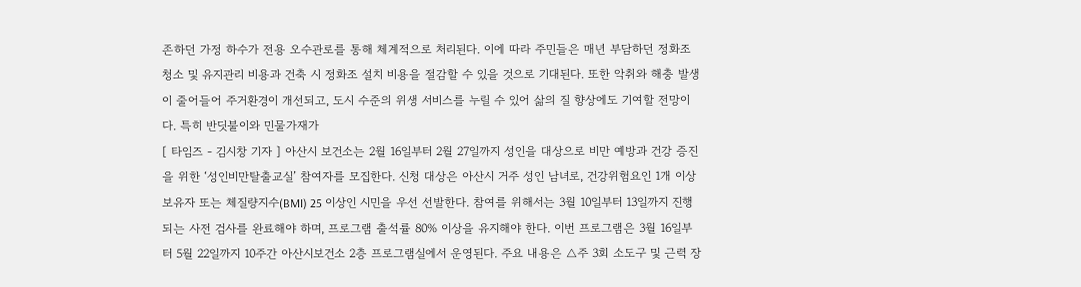존하던 가정 하수가 전용 오수관로를 통해 체계적으로 처리된다. 이에 따라 주민들은 매년 부담하던 정화조 청소 및 유지관리 비용과 건축 시 정화조 설치 비용을 절감할 수 있을 것으로 기대된다. 또한 악취와 해충 발생이 줄어들어 주거환경이 개선되고, 도시 수준의 위생 서비스를 누릴 수 있어 삶의 질 향상에도 기여할 전망이다. 특히 반딧불이와 민물가재가
[ 타임즈 - 김시창 기자 ] 아산시 보건소는 2월 16일부터 2월 27일까지 성인을 대상으로 비만 예방과 건강 증진을 위한 ‘성인비만탈출교실’ 참여자를 모집한다. 신청 대상은 아산시 거주 성인 남녀로, 건강위험요인 1개 이상 보유자 또는 체질량지수(BMI) 25 이상인 시민을 우선 선발한다. 참여를 위해서는 3월 10일부터 13일까지 진행되는 사전 검사를 완료해야 하며, 프로그램 출석률 80% 이상을 유지해야 한다. 이번 프로그램은 3월 16일부터 5월 22일까지 10주간 아산시보건소 2층 프로그램실에서 운영된다. 주요 내용은 △주 3회 소도구 및 근력 장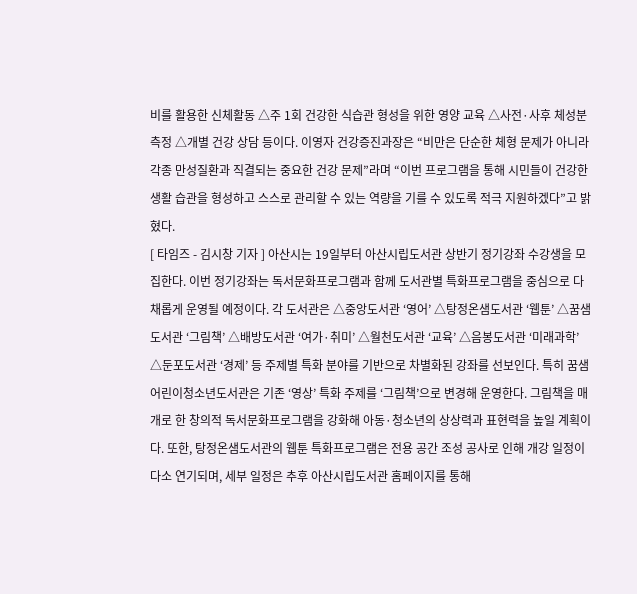비를 활용한 신체활동 △주 1회 건강한 식습관 형성을 위한 영양 교육 △사전·사후 체성분 측정 △개별 건강 상담 등이다. 이영자 건강증진과장은 “비만은 단순한 체형 문제가 아니라 각종 만성질환과 직결되는 중요한 건강 문제”라며 “이번 프로그램을 통해 시민들이 건강한 생활 습관을 형성하고 스스로 관리할 수 있는 역량을 기를 수 있도록 적극 지원하겠다”고 밝혔다.
[ 타임즈 - 김시창 기자 ] 아산시는 19일부터 아산시립도서관 상반기 정기강좌 수강생을 모집한다. 이번 정기강좌는 독서문화프로그램과 함께 도서관별 특화프로그램을 중심으로 다채롭게 운영될 예정이다. 각 도서관은 △중앙도서관 ‘영어’ △탕정온샘도서관 ‘웹툰’ △꿈샘도서관 ‘그림책’ △배방도서관 ‘여가·취미’ △월천도서관 ‘교육’ △음봉도서관 ‘미래과학’ △둔포도서관 ‘경제’ 등 주제별 특화 분야를 기반으로 차별화된 강좌를 선보인다. 특히 꿈샘어린이청소년도서관은 기존 ‘영상’ 특화 주제를 ‘그림책’으로 변경해 운영한다. 그림책을 매개로 한 창의적 독서문화프로그램을 강화해 아동·청소년의 상상력과 표현력을 높일 계획이다. 또한, 탕정온샘도서관의 웹툰 특화프로그램은 전용 공간 조성 공사로 인해 개강 일정이 다소 연기되며, 세부 일정은 추후 아산시립도서관 홈페이지를 통해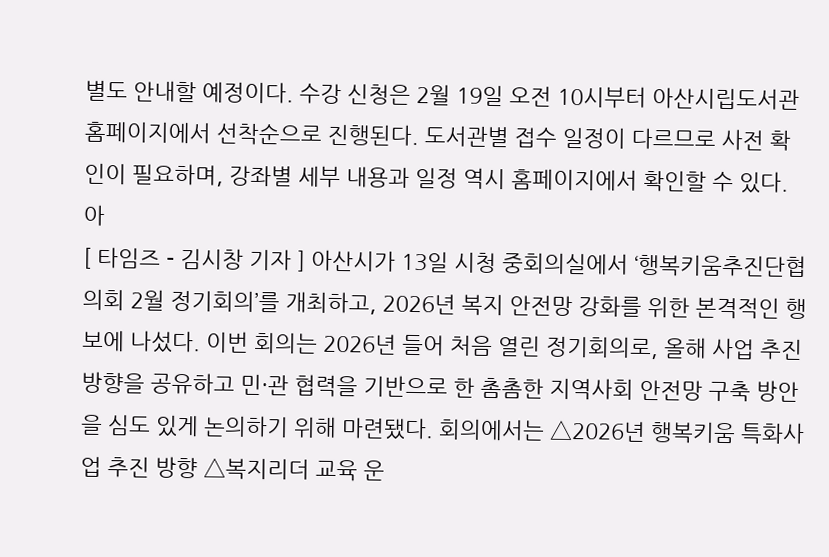별도 안내할 예정이다. 수강 신청은 2월 19일 오전 10시부터 아산시립도서관 홈페이지에서 선착순으로 진행된다. 도서관별 접수 일정이 다르므로 사전 확인이 필요하며, 강좌별 세부 내용과 일정 역시 홈페이지에서 확인할 수 있다. 아
[ 타임즈 - 김시창 기자 ] 아산시가 13일 시청 중회의실에서 ‘행복키움추진단협의회 2월 정기회의’를 개최하고, 2026년 복지 안전망 강화를 위한 본격적인 행보에 나섰다. 이번 회의는 2026년 들어 처음 열린 정기회의로, 올해 사업 추진 방향을 공유하고 민·관 협력을 기반으로 한 촘촘한 지역사회 안전망 구축 방안을 심도 있게 논의하기 위해 마련됐다. 회의에서는 △2026년 행복키움 특화사업 추진 방향 △복지리더 교육 운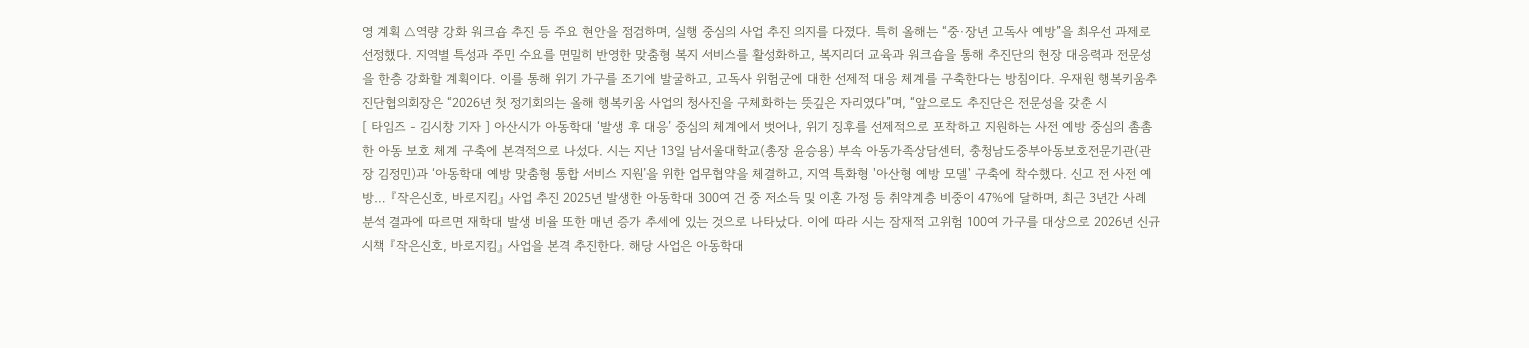영 계획 △역량 강화 워크숍 추진 등 주요 현안을 점검하며, 실행 중심의 사업 추진 의지를 다졌다. 특히 올해는 “중·장년 고독사 예방”을 최우선 과제로 선정했다. 지역별 특성과 주민 수요를 면밀히 반영한 맞춤형 복지 서비스를 활성화하고, 복지리더 교육과 워크숍을 통해 추진단의 현장 대응력과 전문성을 한층 강화할 계획이다. 이를 통해 위기 가구를 조기에 발굴하고, 고독사 위험군에 대한 선제적 대응 체계를 구축한다는 방침이다. 우재원 행복키움추진단협의회장은 “2026년 첫 정기회의는 올해 행복키움 사업의 청사진을 구체화하는 뜻깊은 자리였다”며, “앞으로도 추진단은 전문성을 갖춘 시
[ 타임즈 - 김시창 기자 ] 아산시가 아동학대 ‘발생 후 대응’ 중심의 체계에서 벗어나, 위기 징후를 선제적으로 포착하고 지원하는 사전 예방 중심의 촘촘한 아동 보호 체계 구축에 본격적으로 나섰다. 시는 지난 13일 남서울대학교(총장 윤승용) 부속 아동가족상담센터, 충청남도중부아동보호전문기관(관장 김정민)과 ‘아동학대 예방 맞춤형 통합 서비스 지원’을 위한 업무협약을 체결하고, 지역 특화형 '아산형 예방 모델' 구축에 착수했다. 신고 전 사전 예방… 『작은신호, 바로지킴』 사업 추진 2025년 발생한 아동학대 300여 건 중 저소득 및 이혼 가정 등 취약계층 비중이 47%에 달하며, 최근 3년간 사례 분석 결과에 따르면 재학대 발생 비율 또한 매년 증가 추세에 있는 것으로 나타났다. 이에 따라 시는 잠재적 고위험 100여 가구를 대상으로 2026년 신규 시책 『작은신호, 바로지킴』 사업을 본격 추진한다. 해당 사업은 아동학대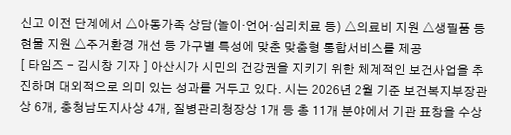신고 이전 단계에서 △아동가족 상담(놀이·언어·심리치료 등) △의료비 지원 △생필품 등 현물 지원 △주거환경 개선 등 가구별 특성에 맞춘 맞춤형 통합서비스를 제공
[ 타임즈 - 김시창 기자 ] 아산시가 시민의 건강권을 지키기 위한 체계적인 보건사업을 추진하며 대외적으로 의미 있는 성과를 거두고 있다. 시는 2026년 2월 기준 보건복지부장관상 6개, 충청남도지사상 4개, 질병관리청장상 1개 등 총 11개 분야에서 기관 표창을 수상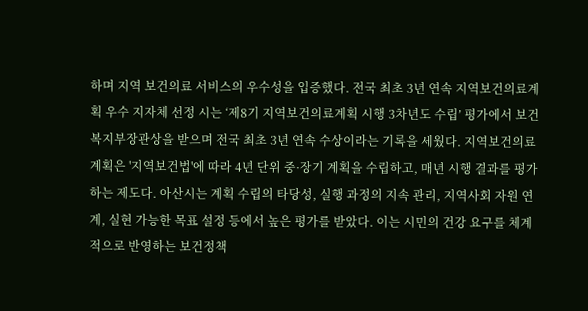하며 지역 보건의료 서비스의 우수성을 입증했다. 전국 최초 3년 연속 지역보건의료계획 우수 지자체 선정 시는 ‘제8기 지역보건의료계획 시행 3차년도 수립’ 평가에서 보건복지부장관상을 받으며 전국 최초 3년 연속 수상이라는 기록을 세웠다. 지역보건의료계획은 '지역보건법'에 따라 4년 단위 중·장기 계획을 수립하고, 매년 시행 결과를 평가하는 제도다. 아산시는 계획 수립의 타당성, 실행 과정의 지속 관리, 지역사회 자원 연계, 실현 가능한 목표 설정 등에서 높은 평가를 받았다. 이는 시민의 건강 요구를 체계적으로 반영하는 보건정책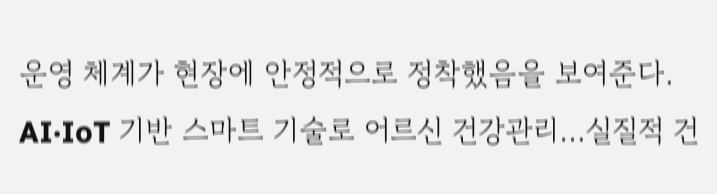운영 체계가 현장에 안정적으로 정착했음을 보여준다. AI·IoT 기반 스마트 기술로 어르신 건강관리…실질적 건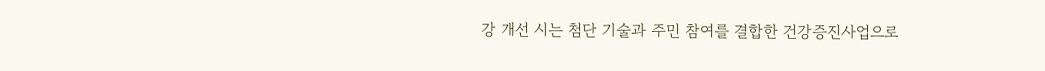강 개선 시는 첨단 기술과 주민 참여를 결합한 건강증진사업으로